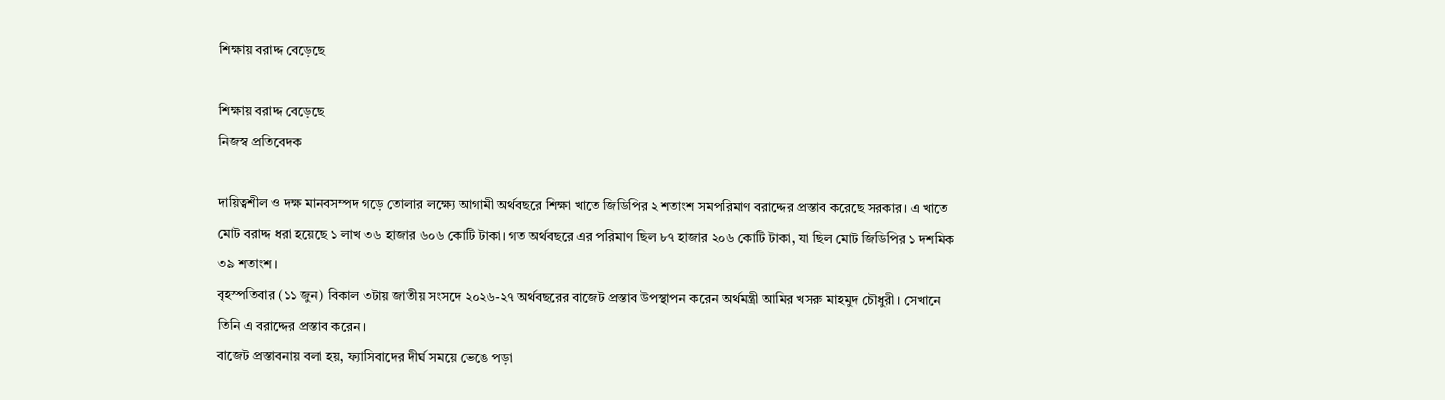শিক্ষায় বরাদ্দ বেড়েছে

শিক্ষায় বরাদ্দ বেড়েছে
নিজস্ব প্রতিবেদক

দায়িত্বশীল ও দক্ষ মানবসম্পদ গড়ে তোলার লক্ষ্যে আগামী অর্থবছরে শিক্ষা খাতে জিডিপির ২ শতাংশ সমপরিমাণ বরাদ্দের প্রস্তাব করেছে সরকার। এ খাতে মোট বরাদ্দ ধরা হয়েছে ১ লাখ ৩৬ হাজার ৬০৬ কোটি টাকা। গত অর্থবছরে এর পরিমাণ ছিল ৮৭ হাজার ২০৬ কোটি টাকা, যা ছিল মোট জিডিপির ১ দশমিক ৩৯ শতাংশ।
বৃহস্পতিবার (১১ জুন) বিকাল ৩টায় জাতীয় সংসদে ২০২৬-২৭ অর্থবছরের বাজেট প্রস্তাব উপস্থাপন করেন অর্থমন্ত্রী আমির খসরু মাহমুদ চৌধুরী। সেখানে তিনি এ বরাদ্দের প্রস্তাব করেন।
বাজেট প্রস্তাবনায় বলা হয়, ফ্যাসিবাদের দীর্ঘ সময়ে ভেঙে পড়া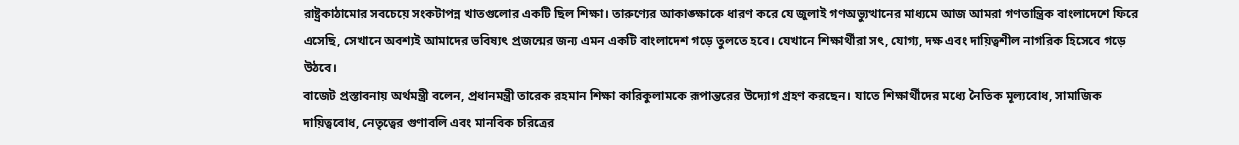রাষ্ট্রকাঠামোর সবচেয়ে সংকটাপন্ন খাতগুলোর একটি ছিল শিক্ষা। তারুণ্যের আকাঙ্ক্ষাকে ধারণ করে যে জুলাই গণঅভ্যুত্থানের মাধ্যমে আজ আমরা গণতান্ত্রিক বাংলাদেশে ফিরে এসেছি, সেখানে অবশ্যই আমাদের ভবিষ্যৎ প্রজন্মের জন্য এমন একটি বাংলাদেশ গড়ে তুলতে হবে। যেখানে শিক্ষার্থীরা সৎ, যোগ্য, দক্ষ এবং দায়িত্বশীল নাগরিক হিসেবে গড়ে উঠবে।
বাজেট প্রস্তাবনায় অর্থমন্ত্রী বলেন, প্রধানমন্ত্রী তারেক রহমান শিক্ষা কারিকুলামকে রূপান্তরের উদ্যোগ গ্রহণ করছেন। যাতে শিক্ষার্থীদের মধ্যে নৈতিক মূল্যবোধ, সামাজিক দায়িত্ববোধ, নেতৃত্বের গুণাবলি এবং মানবিক চরিত্রের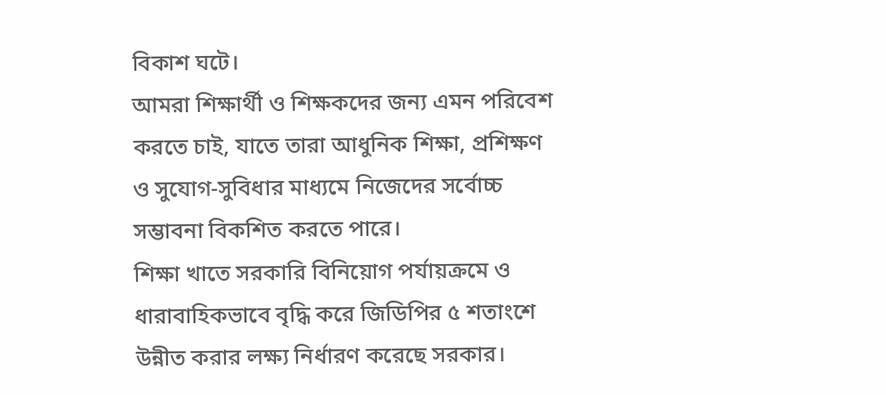বিকাশ ঘটে।
আমরা শিক্ষার্থী ও শিক্ষকদের জন্য এমন পরিবেশ করতে চাই, যাতে তারা আধুনিক শিক্ষা, প্রশিক্ষণ ও সুযোগ-সুবিধার মাধ্যমে নিজেদের সর্বোচ্চ সম্ভাবনা বিকশিত করতে পারে।
শিক্ষা খাতে সরকারি বিনিয়োগ পর্যায়ক্রমে ও ধারাবাহিকভাবে বৃদ্ধি করে জিডিপির ৫ শতাংশে উন্নীত করার লক্ষ্য নির্ধারণ করেছে সরকার।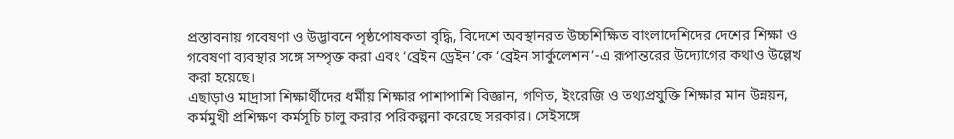প্রস্তাবনায় গবেষণা ও উদ্ভাবনে পৃষ্ঠপোষকতা বৃদ্ধি, বিদেশে অবস্থানরত উচ্চশিক্ষিত বাংলাদেশিদের দেশের শিক্ষা ও গবেষণা ব্যবস্থার সঙ্গে সম্পৃক্ত করা এবং ‘ব্রেইন ড্রেইন’কে ‘ব্রেইন সার্কুলেশন’-এ রূপান্তরের উদ্যোগের কথাও উল্লেখ করা হয়েছে।
এছাড়াও মাদ্রাসা শিক্ষার্থীদের ধর্মীয় শিক্ষার পাশাপাশি বিজ্ঞান, গণিত, ইংরেজি ও তথ্যপ্রযুক্তি শিক্ষার মান উন্নয়ন, কর্মমুখী প্রশিক্ষণ কর্মসূচি চালু করার পরিকল্পনা করেছে সরকার। সেইসঙ্গে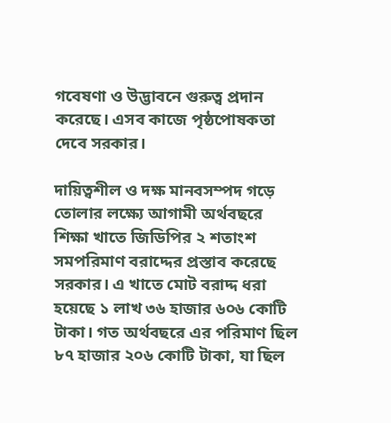গবেষণা ও উদ্ভাবনে গুরুত্ব প্রদান করেছে। এসব কাজে পৃষ্ঠপোষকতা দেবে সরকার।

দায়িত্বশীল ও দক্ষ মানবসম্পদ গড়ে তোলার লক্ষ্যে আগামী অর্থবছরে শিক্ষা খাতে জিডিপির ২ শতাংশ সমপরিমাণ বরাদ্দের প্রস্তাব করেছে সরকার। এ খাতে মোট বরাদ্দ ধরা হয়েছে ১ লাখ ৩৬ হাজার ৬০৬ কোটি টাকা। গত অর্থবছরে এর পরিমাণ ছিল ৮৭ হাজার ২০৬ কোটি টাকা, যা ছিল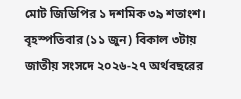মোট জিডিপির ১ দশমিক ৩৯ শতাংশ।
বৃহস্পতিবার (১১ জুন) বিকাল ৩টায় জাতীয় সংসদে ২০২৬-২৭ অর্থবছরের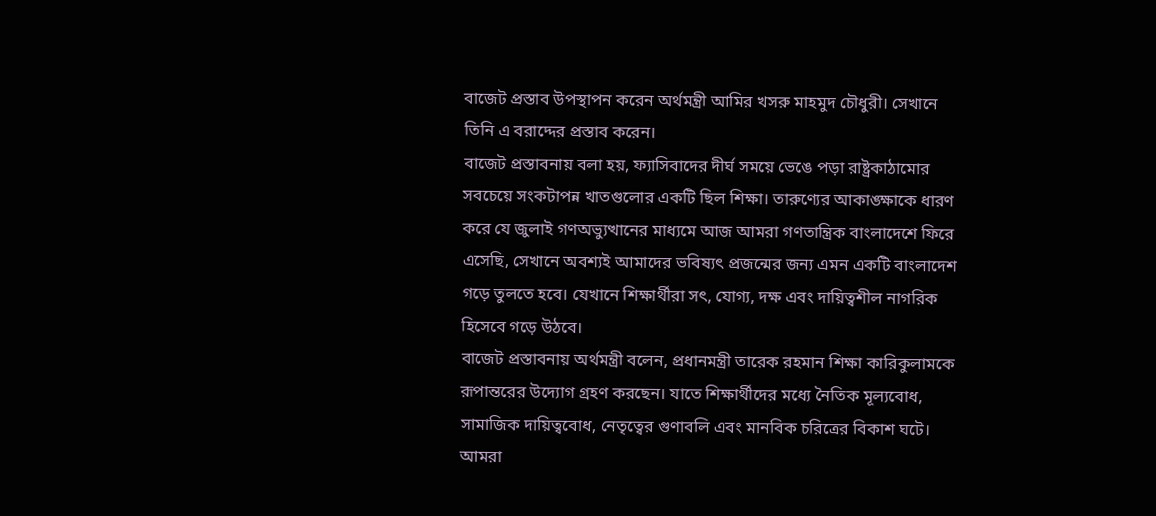বাজেট প্রস্তাব উপস্থাপন করেন অর্থমন্ত্রী আমির খসরু মাহমুদ চৌধুরী। সেখানে তিনি এ বরাদ্দের প্রস্তাব করেন।
বাজেট প্রস্তাবনায় বলা হয়, ফ্যাসিবাদের দীর্ঘ সময়ে ভেঙে পড়া রাষ্ট্রকাঠামোর সবচেয়ে সংকটাপন্ন খাতগুলোর একটি ছিল শিক্ষা। তারুণ্যের আকাঙ্ক্ষাকে ধারণ করে যে জুলাই গণঅভ্যুত্থানের মাধ্যমে আজ আমরা গণতান্ত্রিক বাংলাদেশে ফিরে এসেছি, সেখানে অবশ্যই আমাদের ভবিষ্যৎ প্রজন্মের জন্য এমন একটি বাংলাদেশ গড়ে তুলতে হবে। যেখানে শিক্ষার্থীরা সৎ, যোগ্য, দক্ষ এবং দায়িত্বশীল নাগরিক হিসেবে গড়ে উঠবে।
বাজেট প্রস্তাবনায় অর্থমন্ত্রী বলেন, প্রধানমন্ত্রী তারেক রহমান শিক্ষা কারিকুলামকে রূপান্তরের উদ্যোগ গ্রহণ করছেন। যাতে শিক্ষার্থীদের মধ্যে নৈতিক মূল্যবোধ, সামাজিক দায়িত্ববোধ, নেতৃত্বের গুণাবলি এবং মানবিক চরিত্রের বিকাশ ঘটে।
আমরা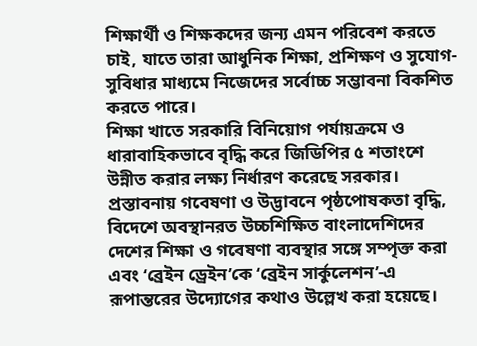শিক্ষার্থী ও শিক্ষকদের জন্য এমন পরিবেশ করতে চাই, যাতে তারা আধুনিক শিক্ষা, প্রশিক্ষণ ও সুযোগ-সুবিধার মাধ্যমে নিজেদের সর্বোচ্চ সম্ভাবনা বিকশিত করতে পারে।
শিক্ষা খাতে সরকারি বিনিয়োগ পর্যায়ক্রমে ও ধারাবাহিকভাবে বৃদ্ধি করে জিডিপির ৫ শতাংশে উন্নীত করার লক্ষ্য নির্ধারণ করেছে সরকার।
প্রস্তাবনায় গবেষণা ও উদ্ভাবনে পৃষ্ঠপোষকতা বৃদ্ধি, বিদেশে অবস্থানরত উচ্চশিক্ষিত বাংলাদেশিদের দেশের শিক্ষা ও গবেষণা ব্যবস্থার সঙ্গে সম্পৃক্ত করা এবং ‘ব্রেইন ড্রেইন’কে ‘ব্রেইন সার্কুলেশন’-এ রূপান্তরের উদ্যোগের কথাও উল্লেখ করা হয়েছে।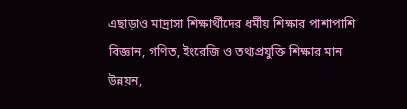এছাড়াও মাদ্রাসা শিক্ষার্থীদের ধর্মীয় শিক্ষার পাশাপাশি বিজ্ঞান, গণিত, ইংরেজি ও তথ্যপ্রযুক্তি শিক্ষার মান উন্নয়ন,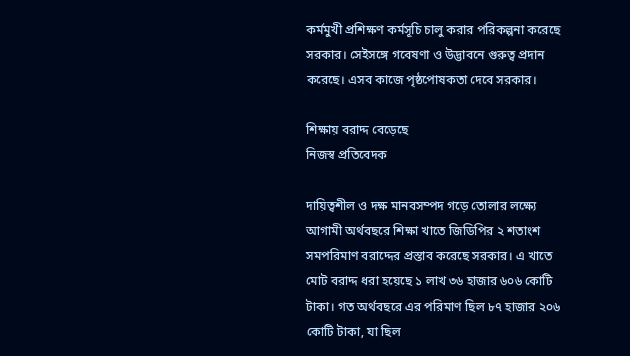কর্মমুখী প্রশিক্ষণ কর্মসূচি চালু করার পরিকল্পনা করেছে সরকার। সেইসঙ্গে গবেষণা ও উদ্ভাবনে গুরুত্ব প্রদান করেছে। এসব কাজে পৃষ্ঠপোষকতা দেবে সরকার।

শিক্ষায় বরাদ্দ বেড়েছে
নিজস্ব প্রতিবেদক

দায়িত্বশীল ও দক্ষ মানবসম্পদ গড়ে তোলার লক্ষ্যে আগামী অর্থবছরে শিক্ষা খাতে জিডিপির ২ শতাংশ সমপরিমাণ বরাদ্দের প্রস্তাব করেছে সরকার। এ খাতে মোট বরাদ্দ ধরা হয়েছে ১ লাখ ৩৬ হাজার ৬০৬ কোটি টাকা। গত অর্থবছরে এর পরিমাণ ছিল ৮৭ হাজার ২০৬ কোটি টাকা, যা ছিল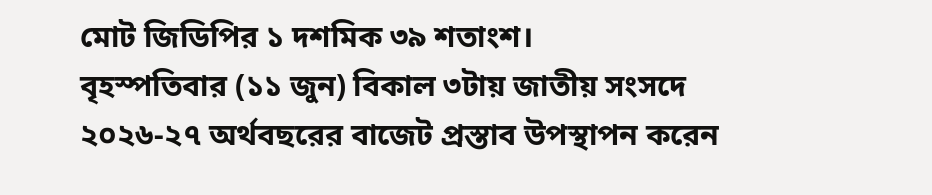মোট জিডিপির ১ দশমিক ৩৯ শতাংশ।
বৃহস্পতিবার (১১ জুন) বিকাল ৩টায় জাতীয় সংসদে ২০২৬-২৭ অর্থবছরের বাজেট প্রস্তাব উপস্থাপন করেন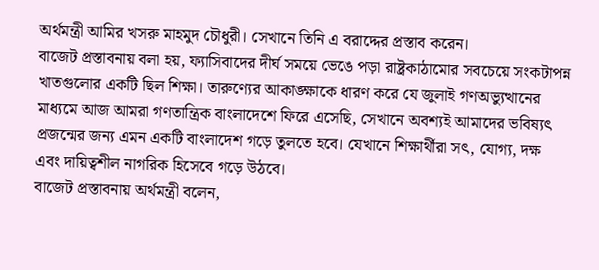অর্থমন্ত্রী আমির খসরু মাহমুদ চৌধুরী। সেখানে তিনি এ বরাদ্দের প্রস্তাব করেন।
বাজেট প্রস্তাবনায় বলা হয়, ফ্যাসিবাদের দীর্ঘ সময়ে ভেঙে পড়া রাষ্ট্রকাঠামোর সবচেয়ে সংকটাপন্ন খাতগুলোর একটি ছিল শিক্ষা। তারুণ্যের আকাঙ্ক্ষাকে ধারণ করে যে জুলাই গণঅভ্যুত্থানের মাধ্যমে আজ আমরা গণতান্ত্রিক বাংলাদেশে ফিরে এসেছি, সেখানে অবশ্যই আমাদের ভবিষ্যৎ প্রজন্মের জন্য এমন একটি বাংলাদেশ গড়ে তুলতে হবে। যেখানে শিক্ষার্থীরা সৎ, যোগ্য, দক্ষ এবং দায়িত্বশীল নাগরিক হিসেবে গড়ে উঠবে।
বাজেট প্রস্তাবনায় অর্থমন্ত্রী বলেন,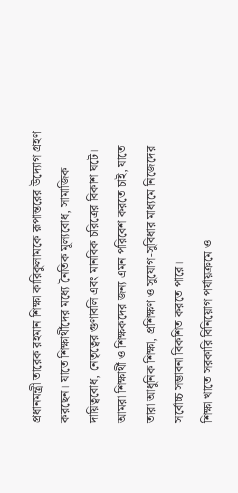প্রধানমন্ত্রী তারেক রহমান শিক্ষা কারিকুলামকে রূপান্তরের উদ্যোগ গ্রহণ করছেন। যাতে শিক্ষার্থীদের মধ্যে নৈতিক মূল্যবোধ, সামাজিক দায়িত্ববোধ, নেতৃত্বের গুণাবলি এবং মানবিক চরিত্রের বিকাশ ঘটে।
আমরা শিক্ষার্থী ও শিক্ষকদের জন্য এমন পরিবেশ করতে চাই, যাতে তারা আধুনিক শিক্ষা, প্রশিক্ষণ ও সুযোগ-সুবিধার মাধ্যমে নিজেদের সর্বোচ্চ সম্ভাবনা বিকশিত করতে পারে।
শিক্ষা খাতে সরকারি বিনিয়োগ পর্যায়ক্রমে ও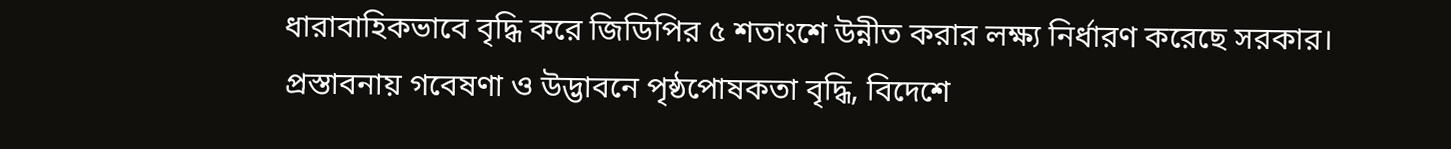ধারাবাহিকভাবে বৃদ্ধি করে জিডিপির ৫ শতাংশে উন্নীত করার লক্ষ্য নির্ধারণ করেছে সরকার।
প্রস্তাবনায় গবেষণা ও উদ্ভাবনে পৃষ্ঠপোষকতা বৃদ্ধি, বিদেশে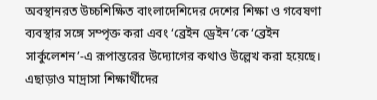অবস্থানরত উচ্চশিক্ষিত বাংলাদেশিদের দেশের শিক্ষা ও গবেষণা ব্যবস্থার সঙ্গে সম্পৃক্ত করা এবং ‘ব্রেইন ড্রেইন’কে ‘ব্রেইন সার্কুলেশন’-এ রূপান্তরের উদ্যোগের কথাও উল্লেখ করা হয়েছে।
এছাড়াও মাদ্রাসা শিক্ষার্থীদের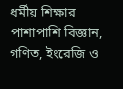ধর্মীয় শিক্ষার পাশাপাশি বিজ্ঞান, গণিত, ইংরেজি ও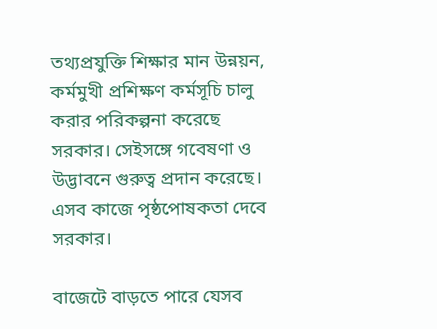তথ্যপ্রযুক্তি শিক্ষার মান উন্নয়ন, কর্মমুখী প্রশিক্ষণ কর্মসূচি চালু করার পরিকল্পনা করেছে সরকার। সেইসঙ্গে গবেষণা ও উদ্ভাবনে গুরুত্ব প্রদান করেছে। এসব কাজে পৃষ্ঠপোষকতা দেবে সরকার।

বাজেটে বাড়তে পারে যেসব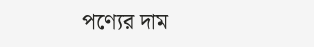পণ্যের দাম